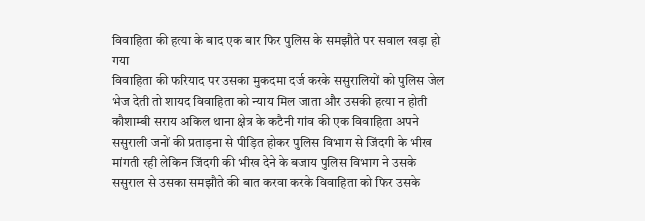विवाहिता की हत्या के बाद एक बार फिर पुलिस के समझौते पर सवाल खड़ा हो गया
विवाहिता की फरियाद पर उसका मुकदमा दर्ज करके ससुरालियों को पुलिस जेल भेज देती तो शायद विवाहिता को न्याय मिल जाता और उसकी हत्या न होती
कौशाम्बी सराय अकिल थाना क्षेत्र के कटैनी गांव की एक विवाहिता अपने ससुराली जनों की प्रताड़ना से पीड़ित होकर पुलिस विभाग से जिंदगी के भीख मांगती रही लेकिन जिंदगी की भीख देने के बजाय पुलिस विभाग ने उसके ससुराल से उसका समझौते की बात करवा करके विवाहिता को फिर उसके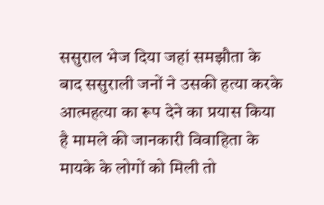ससुराल भेज दिया जहां समझौता के बाद ससुराली जनों ने उसकी हत्या करके आत्महत्या का रूप देने का प्रयास किया है मामले की जानकारी विवाहिता के मायके के लोगों को मिली तो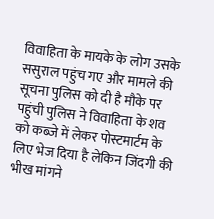विवाहिता के मायके के लोग उसके ससुराल पहुंच गए और मामले की सूचना पुलिस को दी है मौके पर पहुंची पुलिस ने विवाहिता के शव को कब्जे में लेकर पोस्टमार्टम के लिए भेज दिया है लेकिन जिंदगी की भीख मांगने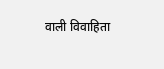वाली विवाहिता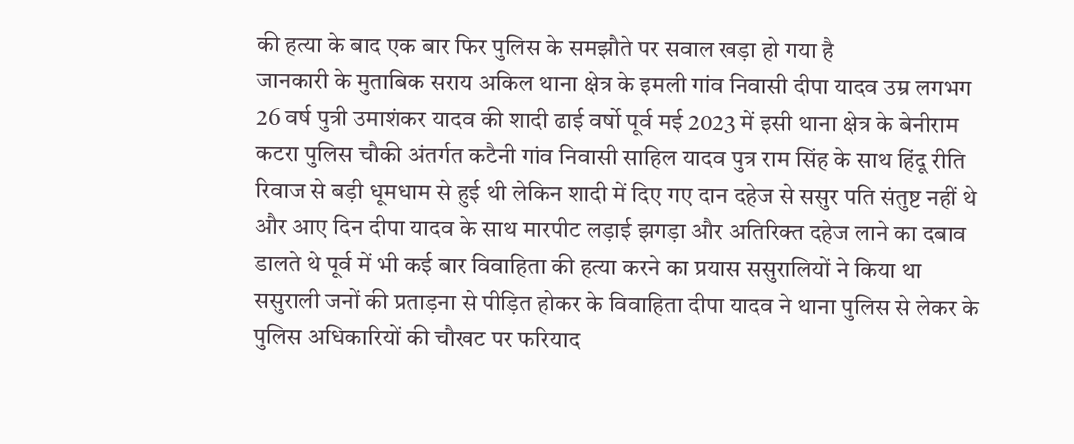की हत्या के बाद एक बार फिर पुलिस के समझौते पर सवाल खड़ा हो गया है
जानकारी के मुताबिक सराय अकिल थाना क्षेत्र के इमली गांव निवासी दीपा यादव उम्र लगभग 26 वर्ष पुत्री उमाशंकर यादव की शादी ढाई वर्षो पूर्व मई 2023 में इसी थाना क्षेत्र के बेनीराम कटरा पुलिस चौकी अंतर्गत कटैनी गांव निवासी साहिल यादव पुत्र राम सिंह के साथ हिंदू रीति रिवाज से बड़ी धूमधाम से हुई थी लेकिन शादी में दिए गए दान दहेज से ससुर पति संतुष्ट नहीं थे और आए दिन दीपा यादव के साथ मारपीट लड़ाई झगड़ा और अतिरिक्त दहेज लाने का दबाव डालते थे पूर्व में भी कई बार विवाहिता की हत्या करने का प्रयास ससुरालियों ने किया था ससुराली जनों की प्रताड़ना से पीड़ित होकर के विवाहिता दीपा यादव ने थाना पुलिस से लेकर के पुलिस अधिकारियों की चौखट पर फरियाद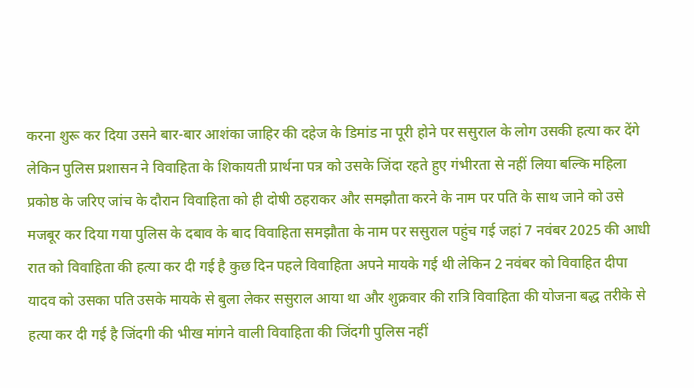करना शुरू कर दिया उसने बार-बार आशंका जाहिर की दहेज के डिमांड ना पूरी होने पर ससुराल के लोग उसकी हत्या कर देंगे लेकिन पुलिस प्रशासन ने विवाहिता के शिकायती प्रार्थना पत्र को उसके जिंदा रहते हुए गंभीरता से नहीं लिया बल्कि महिला प्रकोष्ठ के जरिए जांच के दौरान विवाहिता को ही दोषी ठहराकर और समझौता करने के नाम पर पति के साथ जाने को उसे मजबूर कर दिया गया पुलिस के दबाव के बाद विवाहिता समझौता के नाम पर ससुराल पहुंच गई जहां 7 नवंबर 2025 की आधी रात को विवाहिता की हत्या कर दी गई है कुछ दिन पहले विवाहिता अपने मायके गई थी लेकिन 2 नवंबर को विवाहित दीपा यादव को उसका पति उसके मायके से बुला लेकर ससुराल आया था और शुक्रवार की रात्रि विवाहिता की योजना बद्ध तरीके से हत्या कर दी गई है जिंदगी की भीख मांगने वाली विवाहिता की जिंदगी पुलिस नहीं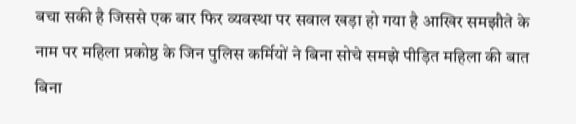बचा सकी है जिससे एक बार फिर व्यवस्था पर सवाल खड़ा हो गया है आखिर समझौते के नाम पर महिला प्रकोष्ठ के जिन पुलिस कर्मियों ने बिना सोचे समझे पीड़ित महिला की बात बिना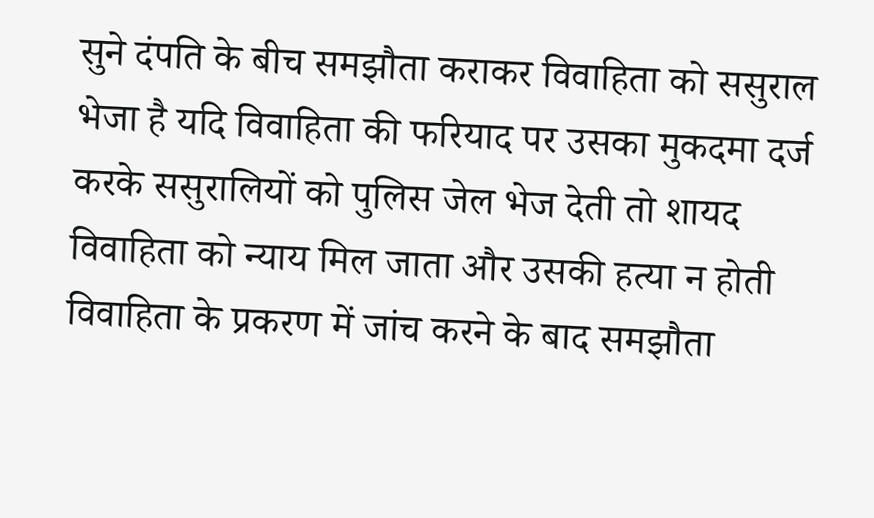सुने दंपति के बीच समझौता कराकर विवाहिता को ससुराल भेजा है यदि विवाहिता की फरियाद पर उसका मुकदमा दर्ज करके ससुरालियों को पुलिस जेल भेज देती तो शायद विवाहिता को न्याय मिल जाता और उसकी हत्या न होती विवाहिता के प्रकरण में जांच करने के बाद समझौता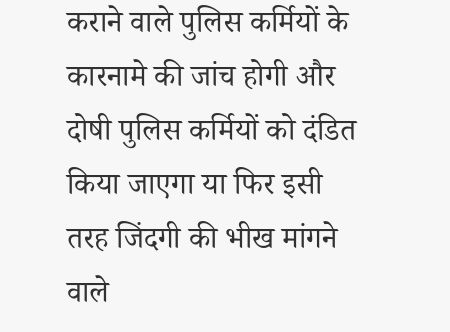कराने वाले पुलिस कर्मियों के कारनामे की जांच होगी और दोषी पुलिस कर्मियों को दंडित किया जाएगा या फिर इसी तरह जिंदगी की भीख मांगने वाले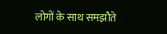लोगों के साथ समझौते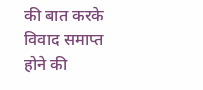की बात करके विवाद समाप्त होने की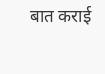बात कराई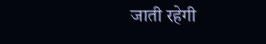जाती रहेगी